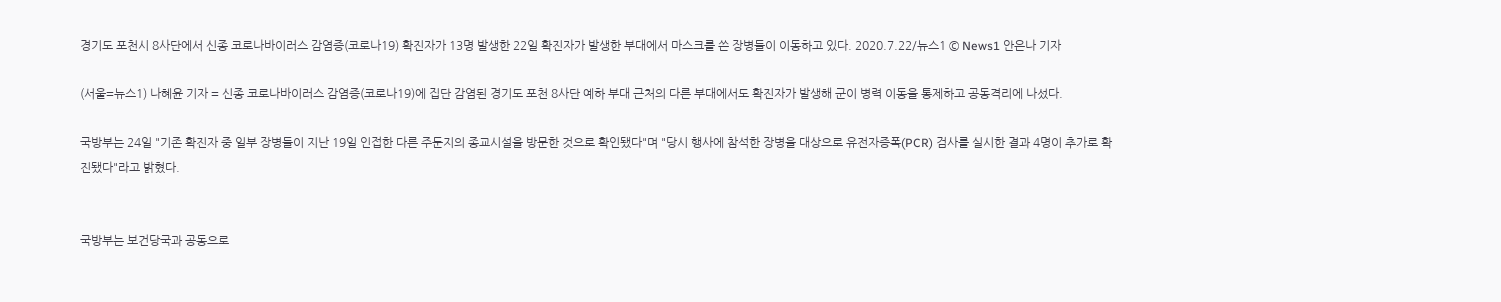경기도 포천시 8사단에서 신종 코로나바이러스 감염증(코로나19) 확진자가 13명 발생한 22일 확진자가 발생한 부대에서 마스크를 쓴 장병들이 이동하고 있다. 2020.7.22/뉴스1 © News1 안은나 기자

(서울=뉴스1) 나혜윤 기자 = 신종 코로나바이러스 감염증(코로나19)에 집단 감염된 경기도 포천 8사단 예하 부대 근처의 다른 부대에서도 확진자가 발생해 군이 병력 이동을 통제하고 공동격리에 나섰다.

국방부는 24일 "기존 확진자 중 일부 장병들이 지난 19일 인접한 다른 주둔지의 종교시설을 방문한 것으로 확인됐다"며 "당시 행사에 참석한 장병을 대상으로 유전자증폭(PCR) 검사를 실시한 결과 4명이 추가로 확진됐다"라고 밝혔다.


국방부는 보건당국과 공동으로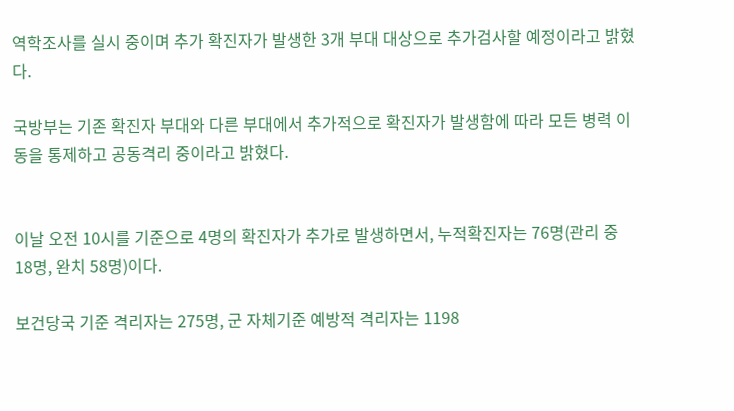역학조사를 실시 중이며 추가 확진자가 발생한 3개 부대 대상으로 추가검사할 예정이라고 밝혔다.

국방부는 기존 확진자 부대와 다른 부대에서 추가적으로 확진자가 발생함에 따라 모든 병력 이동을 통제하고 공동격리 중이라고 밝혔다.


이날 오전 10시를 기준으로 4명의 확진자가 추가로 발생하면서, 누적확진자는 76명(관리 중 18명, 완치 58명)이다.

보건당국 기준 격리자는 275명, 군 자체기준 예방적 격리자는 1198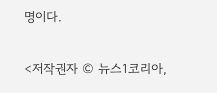명이다.


<저작권자 © 뉴스1코리아,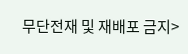무단전재 및 재배포 금지>